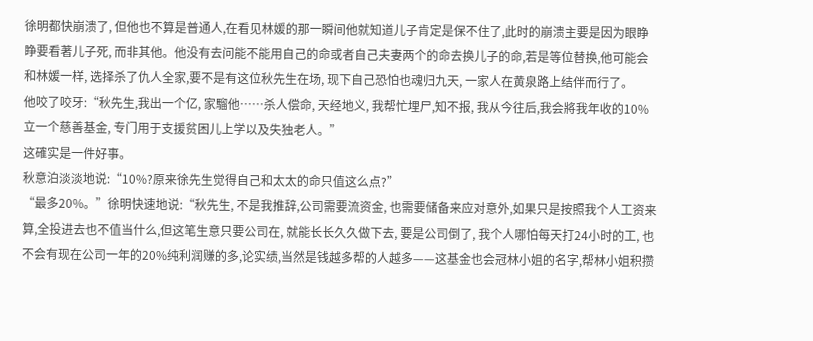徐明都快崩溃了, 但他也不算是普通人,在看见林媛的那一瞬间他就知道儿子肯定是保不住了,此时的崩溃主要是因为眼睁睁要看著儿子死, 而非其他。他没有去问能不能用自己的命或者自己夫妻两个的命去换儿子的命,若是等位替换,他可能会和林媛一样, 选择杀了仇人全家,要不是有这位秋先生在场, 现下自己恐怕也魂归九天, 一家人在黄泉路上结伴而行了。
他咬了咬牙:“秋先生,我出一个亿, 家騮他……杀人偿命, 天经地义, 我帮忙埋尸,知不报, 我从今往后,我会將我年收的10%立一个慈善基金, 专门用于支援贫困儿上学以及失独老人。”
这確实是一件好事。
秋意泊淡淡地说:“10%?原来徐先生觉得自己和太太的命只值这么点?”
“最多20%。”徐明快速地说:“秋先生, 不是我推辞,公司需要流资金, 也需要储备来应对意外,如果只是按照我个人工资来算,全投进去也不值当什么,但这笔生意只要公司在, 就能长长久久做下去, 要是公司倒了, 我个人哪怕每天打24小时的工, 也不会有现在公司一年的20%纯利润赚的多,论实绩,当然是钱越多帮的人越多——这基金也会冠林小姐的名字,帮林小姐积攒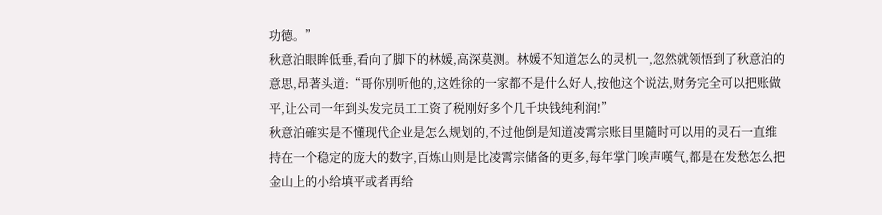功德。”
秋意泊眼眸低垂,看向了脚下的林媛,高深莫测。林媛不知道怎么的灵机一,忽然就领悟到了秋意泊的意思,昂著头道:“哥你別听他的,这姓徐的一家都不是什么好人,按他这个说法,财务完全可以把账做平,让公司一年到头发完员工工资了税刚好多个几千块钱纯利润!”
秋意泊確实是不懂现代企业是怎么规划的,不过他倒是知道凌霄宗账目里隨时可以用的灵石一直维持在一个稳定的庞大的数字,百炼山则是比凌霄宗储备的更多,每年掌门唉声嘆气,都是在发愁怎么把金山上的小给填平或者再给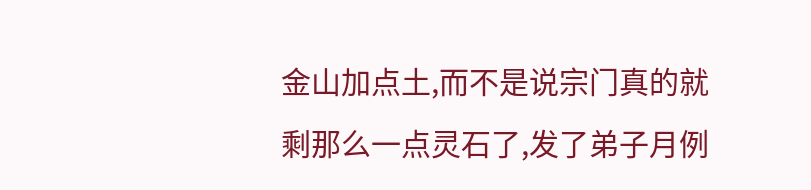金山加点土,而不是说宗门真的就剩那么一点灵石了,发了弟子月例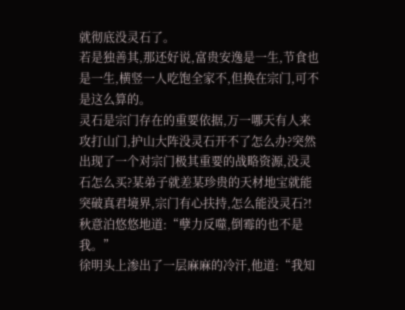就彻底没灵石了。
若是独善其,那还好说,富贵安逸是一生,节食也是一生,横竖一人吃饱全家不,但换在宗门,可不是这么算的。
灵石是宗门存在的重要依据,万一哪天有人来攻打山门,护山大阵没灵石开不了怎么办?突然出现了一个对宗门极其重要的战略资源,没灵石怎么买?某弟子就差某珍贵的天材地宝就能突破真君境界,宗门有心扶持,怎么能没灵石?!
秋意泊悠悠地道:“孽力反噬,倒霉的也不是我。”
徐明头上渗出了一层麻麻的冷汗,他道:“我知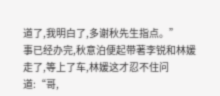道了,我明白了,多谢秋先生指点。”
事已经办完,秋意泊便起带著李锐和林媛走了,等上了车,林媛这才忍不住问道:“哥,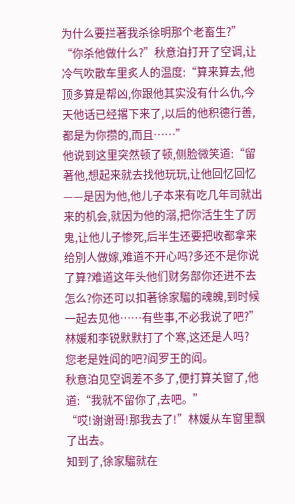为什么要拦著我杀徐明那个老畜生?”
“你杀他做什么?”秋意泊打开了空调,让冷气吹散车里炙人的温度:“算来算去,他顶多算是帮凶,你跟他其实没有什么仇,今天他话已经撂下来了,以后的他积德行善,都是为你攒的,而且……”
他说到这里突然顿了顿,侧脸微笑道:“留著他,想起来就去找他玩玩,让他回忆回忆——是因为他,他儿子本来有吃几年司就出来的机会,就因为他的溺,把你活生生了厉鬼,让他儿子惨死,后半生还要把收都拿来给別人做嫁,难道不开心吗?多还不是你说了算?难道这年头他们财务部你还进不去怎么?你还可以扣著徐家騮的魂魄,到时候一起去见他……有些事,不必我说了吧?”
林媛和李锐默默打了个寒,这还是人吗?
您老是姓阎的吧?阎罗王的阎。
秋意泊见空调差不多了,便打算关窗了,他道:“我就不留你了,去吧。”
“哎!谢谢哥!那我去了!”林媛从车窗里飘了出去。
知到了,徐家騮就在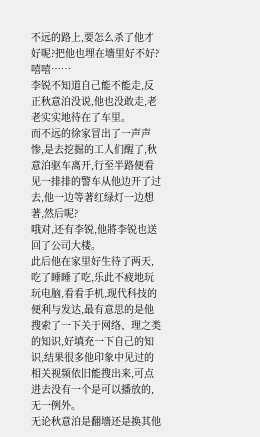不远的路上,要怎么杀了他才好呢?把他也埋在墻里好不好?嘻嘻……
李锐不知道自己能不能走,反正秋意泊没说,他也没敢走,老老实实地待在了车里。
而不远的徐家冒出了一声声惨,是去挖掘的工人们醒了,秋意泊驱车离开,行至半路便看见一排排的警车从他边开了过去,他一边等著红绿灯一边想著,然后呢?
哦对,还有李锐,他將李锐也送回了公司大楼。
此后他在家里好生待了两天,吃了睡睡了吃,乐此不疲地玩玩电脑,看看手机,现代科技的便利与发达,最有意思的是他搜索了一下关于网络、理之类的知识,好填充一下自己的知识,结果很多他印象中见过的相关视频依旧能搜出来,可点进去没有一个是可以播放的,无一例外。
无论秋意泊是翻墻还是换其他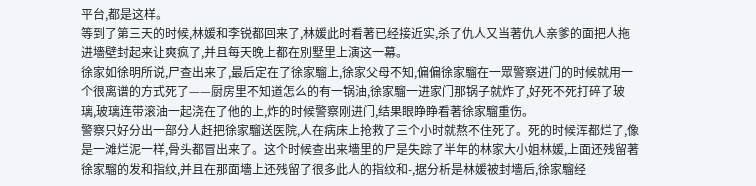平台,都是这样。
等到了第三天的时候,林媛和李锐都回来了,林媛此时看著已经接近实,杀了仇人又当著仇人亲爹的面把人拖进墻壁封起来让爽疯了,并且每天晚上都在別墅里上演这一幕。
徐家如徐明所说,尸查出来了,最后定在了徐家騮上,徐家父母不知,偏偏徐家騮在一眾警察进门的时候就用一个很离谱的方式死了——厨房里不知道怎么的有一锅油,徐家騮一进家门那锅子就炸了,好死不死打碎了玻璃,玻璃连带滚油一起浇在了他的上,炸的时候警察刚进门,结果眼睁睁看著徐家騮重伤。
警察只好分出一部分人赶把徐家騮送医院,人在病床上抢救了三个小时就熬不住死了。死的时候浑都烂了,像是一滩烂泥一样,骨头都冒出来了。这个时候查出来墻里的尸是失踪了半年的林家大小姐林媛,上面还残留著徐家騮的发和指纹,并且在那面墻上还残留了很多此人的指纹和-,据分析是林媛被封墻后,徐家騮经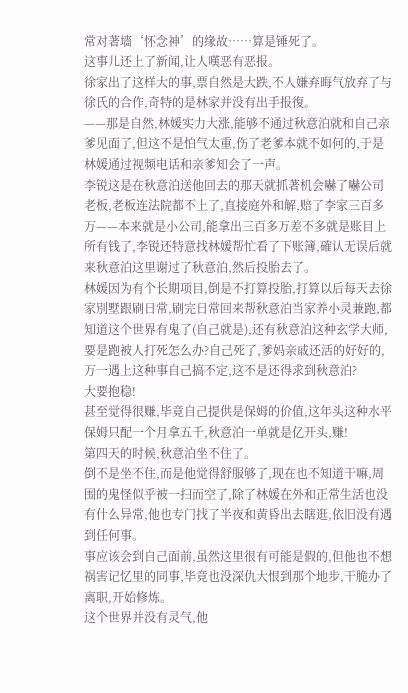常对著墻‘怀念神’的缘故……算是锤死了。
这事儿还上了新闻,让人嘆恶有恶报。
徐家出了这样大的事,票自然是大跌,不人嫌弃晦气放弃了与徐氏的合作,奇特的是林家并没有出手报復。
——那是自然,林媛实力大涨,能够不通过秋意泊就和自己亲爹见面了,但这不是怕气太重,伤了老爹本就不如何的,于是林媛通过视频电话和亲爹知会了一声。
李锐这是在秋意泊送他回去的那天就抓著机会嚇了嚇公司老板,老板连法院都不上了,直接庭外和解,赔了李家三百多万——本来就是小公司,能拿出三百多万差不多就是账目上所有钱了,李锐还特意找林媛帮忙看了下账簿,確认无误后就来秋意泊这里谢过了秋意泊,然后投胎去了。
林媛因为有个长期项目,倒是不打算投胎,打算以后每天去徐家別墅跟刷日常,刷完日常回来帮秋意泊当家养小灵兼跑,都知道这个世界有鬼了(自己就是),还有秋意泊这种玄学大师,要是跑被人打死怎么办?自己死了,爹妈亲戚还活的好好的,万一遇上这种事自己搞不定,这不是还得求到秋意泊?
大要抱稳!
甚至觉得很赚,毕竟自己提供是保姆的价值,这年头这种水平保姆只配一个月拿五千,秋意泊一单就是亿开头,赚!
第四天的时候,秋意泊坐不住了。
倒不是坐不住,而是他觉得舒服够了,现在也不知道干嘛,周围的鬼怪似乎被一扫而空了,除了林媛在外和正常生活也没有什么异常,他也专门找了半夜和黄昏出去瞎逛,依旧没有遇到任何事。
事应该会到自己面前,虽然这里很有可能是假的,但他也不想祸害记忆里的同事,毕竟也没深仇大恨到那个地步,干脆办了离职,开始修炼。
这个世界并没有灵气,他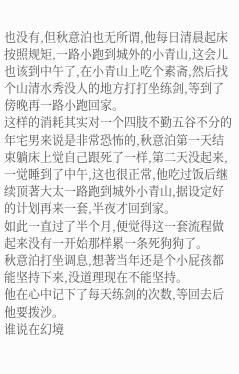也没有,但秋意泊也无所谓,他每日清晨起床按照规矩,一路小跑到城外的小青山,这会儿也该到中午了,在小青山上吃个素斋,然后找个山清水秀没人的地方打打坐练剑,等到了傍晚再一路小跑回家。
这样的消耗其实对一个四肢不勤五谷不分的年宅男来说是非常恐怖的,秋意泊第一天结束躺床上觉自己跟死了一样,第二天没起来,一觉睡到了中午,这也很正常,他吃过饭后继续顶著大太一路跑到城外小青山,据设定好的计划再来一套,半夜才回到家。
如此一直过了半个月,便觉得这一套流程做起来没有一开始那样累一条死狗狗了。
秋意泊打坐调息,想著当年还是个小屁孩都能坚持下来,没道理现在不能坚持。
他在心中记下了每天练剑的次数,等回去后他要拨沙。
谁说在幻境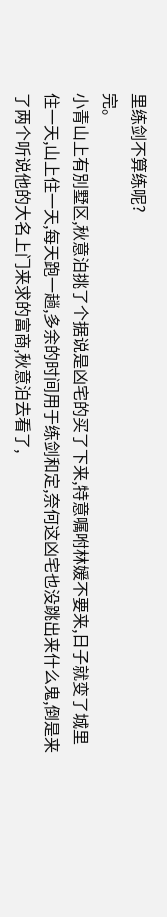里练剑不算练呢?
完。
小青山上有別墅区,秋意泊挑了个据说是凶宅的买了下来,特意嘱咐林媛不要来,日子就变了城里住一天,山上住一天,每天跑一趟,多余的时间用于练剑和定,奈何这凶宅也没跳出来什么鬼,倒是来了两个听说他的大名上门来求的富商,秋意泊去看了,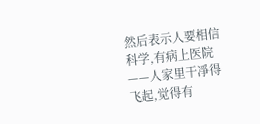然后表示人要相信科学,有病上医院——人家里干凈得飞起,觉得有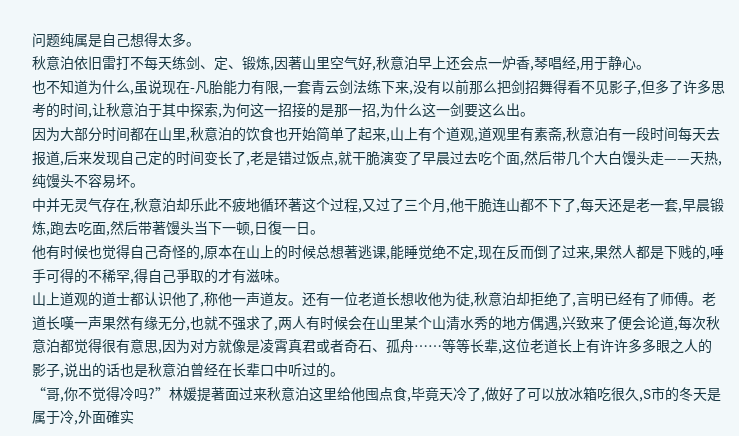问题纯属是自己想得太多。
秋意泊依旧雷打不每天练剑、定、锻炼,因著山里空气好,秋意泊早上还会点一炉香,琴唱经,用于静心。
也不知道为什么,虽说现在-凡胎能力有限,一套青云剑法练下来,没有以前那么把剑招舞得看不见影子,但多了许多思考的时间,让秋意泊于其中探索,为何这一招接的是那一招,为什么这一剑要这么出。
因为大部分时间都在山里,秋意泊的饮食也开始简单了起来,山上有个道观,道观里有素斋,秋意泊有一段时间每天去报道,后来发现自己定的时间变长了,老是错过饭点,就干脆演变了早晨过去吃个面,然后带几个大白馒头走——天热,纯馒头不容易坏。
中并无灵气存在,秋意泊却乐此不疲地循环著这个过程,又过了三个月,他干脆连山都不下了,每天还是老一套,早晨锻炼,跑去吃面,然后带著馒头当下一顿,日復一日。
他有时候也觉得自己奇怪的,原本在山上的时候总想著逃课,能睡觉绝不定,现在反而倒了过来,果然人都是下贱的,唾手可得的不稀罕,得自己爭取的才有滋味。
山上道观的道士都认识他了,称他一声道友。还有一位老道长想收他为徒,秋意泊却拒绝了,言明已经有了师傅。老道长嘆一声果然有缘无分,也就不强求了,两人有时候会在山里某个山清水秀的地方偶遇,兴致来了便会论道,每次秋意泊都觉得很有意思,因为对方就像是凌霄真君或者奇石、孤舟……等等长辈,这位老道长上有许许多多眼之人的影子,说出的话也是秋意泊曾经在长辈口中听过的。
“哥,你不觉得冷吗?”林媛提著面过来秋意泊这里给他囤点食,毕竟天冷了,做好了可以放冰箱吃很久,S市的冬天是属于冷,外面確实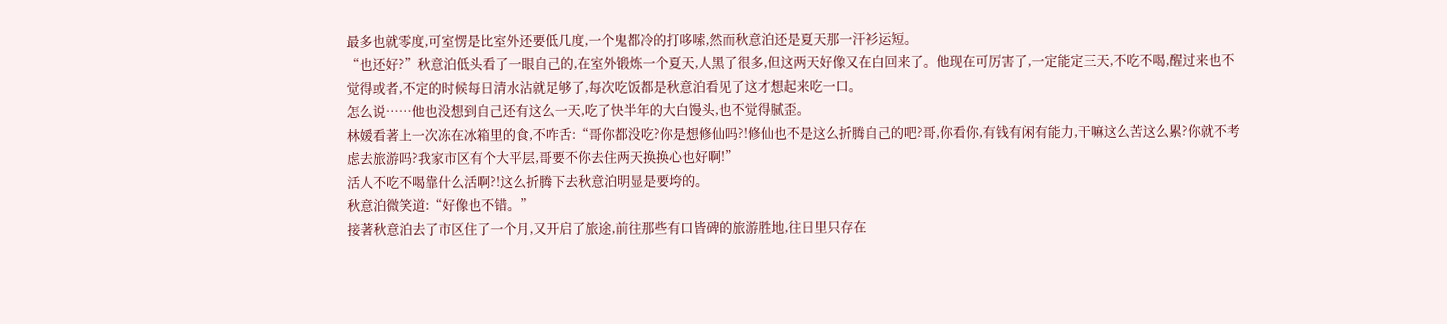最多也就零度,可室愣是比室外还要低几度,一个鬼都冷的打哆嗦,然而秋意泊还是夏天那一汗衫运短。
“也还好?”秋意泊低头看了一眼自己的,在室外锻炼一个夏天,人黑了很多,但这两天好像又在白回来了。他现在可厉害了,一定能定三天,不吃不喝,醒过来也不觉得或者,不定的时候每日清水沾就足够了,每次吃饭都是秋意泊看见了这才想起来吃一口。
怎么说……他也没想到自己还有这么一天,吃了快半年的大白馒头,也不觉得腻歪。
林媛看著上一次冻在冰箱里的食,不咋舌:“哥你都没吃?你是想修仙吗?!修仙也不是这么折腾自己的吧?哥,你看你,有钱有闲有能力,干嘛这么苦这么累?你就不考虑去旅游吗?我家市区有个大平层,哥要不你去住两天换换心也好啊!”
活人不吃不喝靠什么活啊?!这么折腾下去秋意泊明显是要垮的。
秋意泊微笑道:“好像也不错。”
接著秋意泊去了市区住了一个月,又开启了旅途,前往那些有口皆碑的旅游胜地,往日里只存在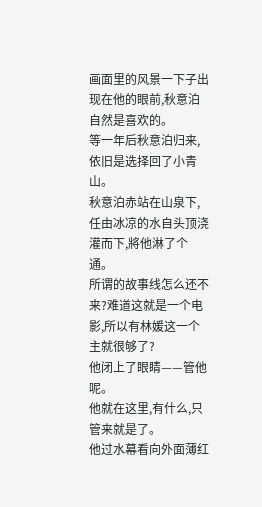画面里的风景一下子出现在他的眼前,秋意泊自然是喜欢的。
等一年后秋意泊归来,依旧是选择回了小青山。
秋意泊赤站在山泉下,任由冰凉的水自头顶浇灌而下,將他淋了个通。
所谓的故事线怎么还不来?难道这就是一个电影,所以有林媛这一个主就很够了?
他闭上了眼睛——管他呢。
他就在这里,有什么,只管来就是了。
他过水幕看向外面薄红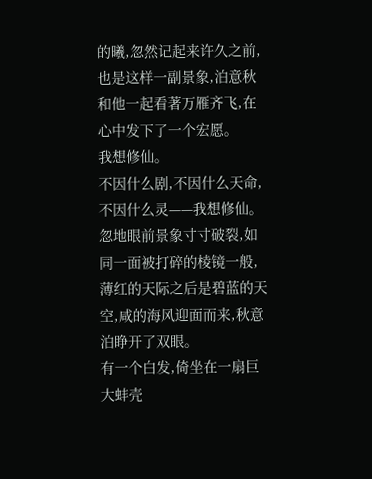的曦,忽然记起来许久之前,也是这样一副景象,泊意秋和他一起看著万雁齐飞,在心中发下了一个宏愿。
我想修仙。
不因什么剧,不因什么天命,不因什么灵——我想修仙。
忽地眼前景象寸寸破裂,如同一面被打碎的棱镜一般,薄红的天际之后是碧蓝的天空,咸的海风迎面而来,秋意泊睁开了双眼。
有一个白发,倚坐在一扇巨大蚌壳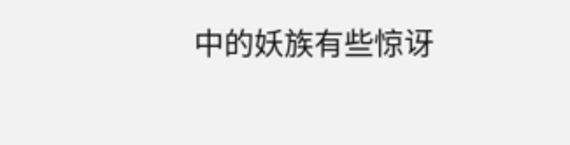中的妖族有些惊讶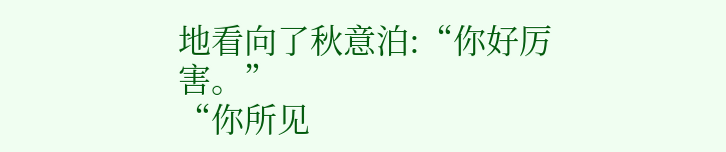地看向了秋意泊:“你好厉害。”
“你所见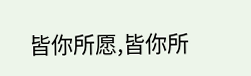皆你所愿,皆你所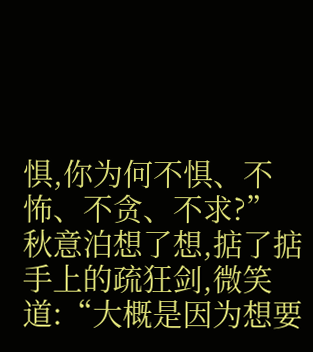惧,你为何不惧、不怖、不贪、不求?”
秋意泊想了想,掂了掂手上的疏狂剑,微笑道:“大概是因为想要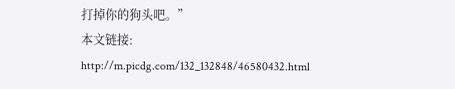打掉你的狗头吧。”
本文链接:
http://m.picdg.com/132_132848/46580432.html